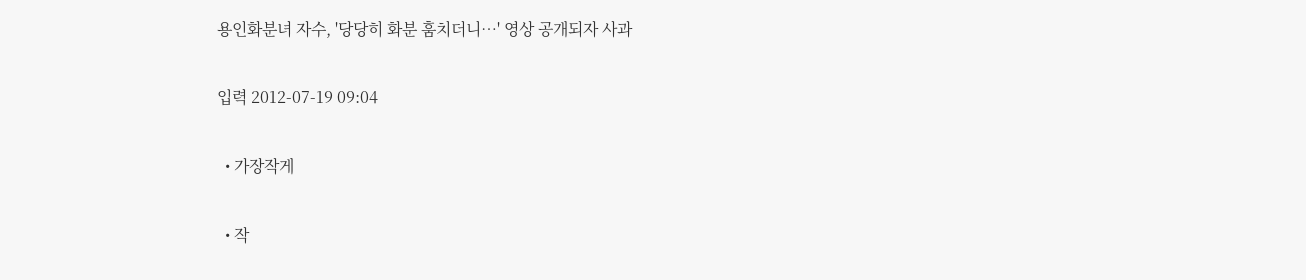용인화분녀 자수, '당당히 화분 훔치더니…' 영상 공개되자 사과

입력 2012-07-19 09:04

  • 가장작게

  • 작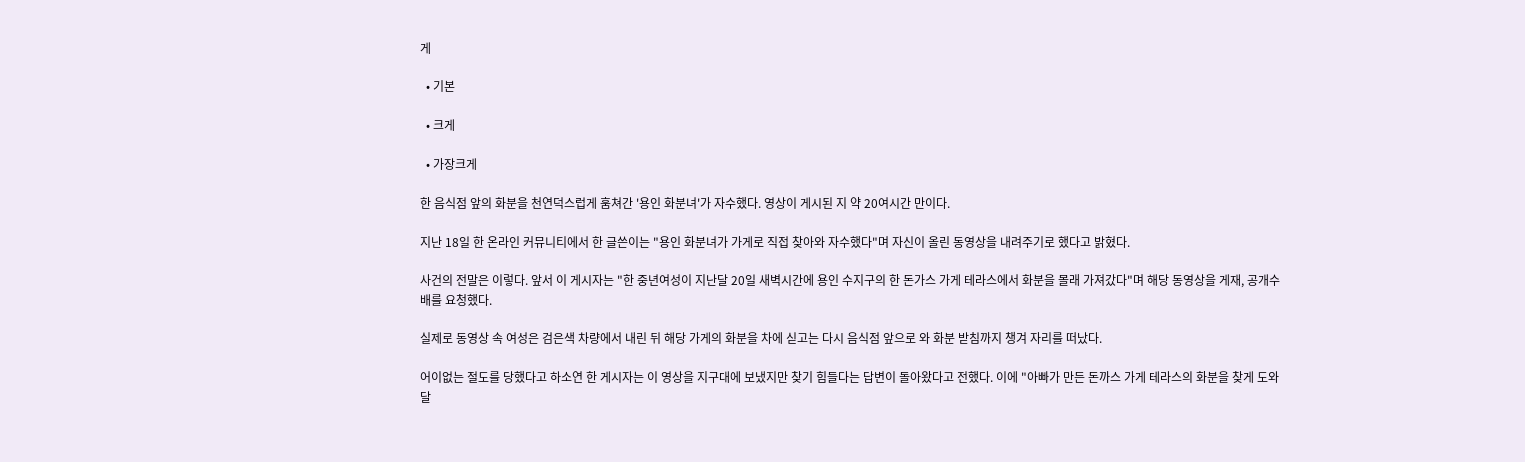게

  • 기본

  • 크게

  • 가장크게

한 음식점 앞의 화분을 천연덕스럽게 훔쳐간 '용인 화분녀'가 자수했다. 영상이 게시된 지 약 20여시간 만이다.

지난 18일 한 온라인 커뮤니티에서 한 글쓴이는 "용인 화분녀가 가게로 직접 찾아와 자수했다"며 자신이 올린 동영상을 내려주기로 했다고 밝혔다.

사건의 전말은 이렇다. 앞서 이 게시자는 "한 중년여성이 지난달 20일 새벽시간에 용인 수지구의 한 돈가스 가게 테라스에서 화분을 몰래 가져갔다"며 해당 동영상을 게재, 공개수배를 요청했다.

실제로 동영상 속 여성은 검은색 차량에서 내린 뒤 해당 가게의 화분을 차에 싣고는 다시 음식점 앞으로 와 화분 받침까지 챙겨 자리를 떠났다.

어이없는 절도를 당했다고 하소연 한 게시자는 이 영상을 지구대에 보냈지만 찾기 힘들다는 답변이 돌아왔다고 전했다. 이에 "아빠가 만든 돈까스 가게 테라스의 화분을 찾게 도와달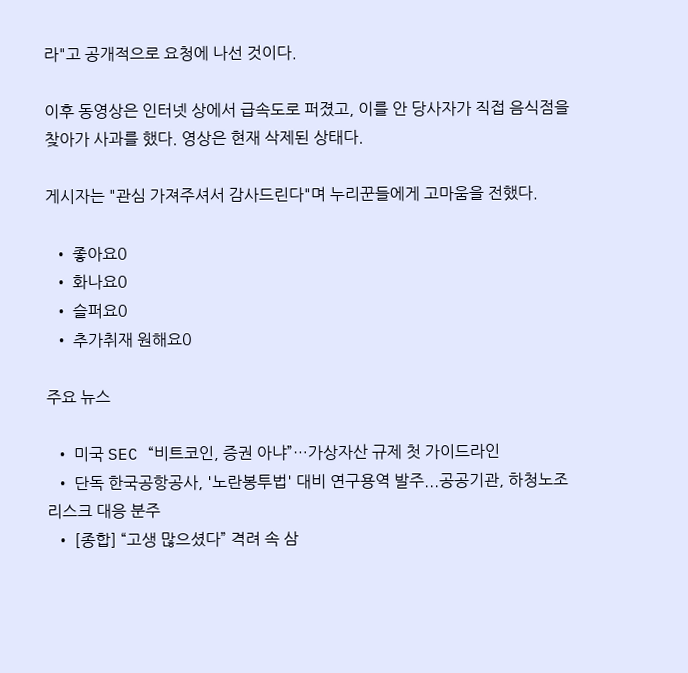라"고 공개적으로 요청에 나선 것이다.

이후 동영상은 인터넷 상에서 급속도로 퍼졌고, 이를 안 당사자가 직접 음식점을 찾아가 사과를 했다. 영상은 현재 삭제된 상태다.

게시자는 "관심 가져주셔서 감사드린다"며 누리꾼들에게 고마움을 전했다.

  • 좋아요0
  • 화나요0
  • 슬퍼요0
  • 추가취재 원해요0

주요 뉴스

  • 미국 SEC “비트코인, 증권 아냐”…가상자산 규제 첫 가이드라인
  • 단독 한국공항공사, '노란봉투법' 대비 연구용역 발주...공공기관, 하청노조 리스크 대응 분주
  • [종합] “고생 많으셨다” 격려 속 삼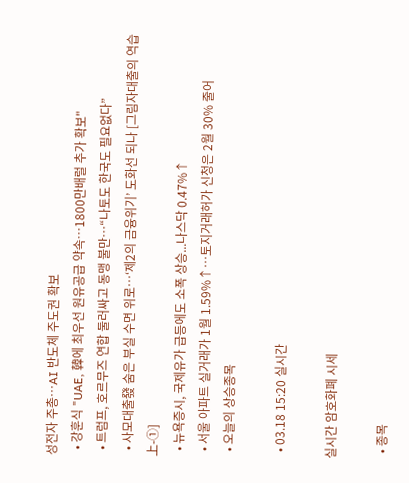성전자 주총⋯AI 반도체 주도권 확보
  • 강훈식 "UAE, 韓에 최우선 원유공급 약속…1800만배럴 추가 확보"
  • 트럼프, 호르무즈 연합 둘러싸고 동맹 불만…“나토도 한국도 필요없다”
  • 사모대출發 숨은 부실 수면 위로…‘제2의 금융위기’ 도화선 되나 [그림자대출의 역습 上-①]
  • 뉴욕증시, 국제유가 급등에도 소폭 상승...나스닥 0.47%↑
  • 서울 아파트 실거래가 1월 1.59%↑…토지거래허가 신청은 2월 30% 줄어
  • 오늘의 상승종목

  • 03.18 15:20 실시간

실시간 암호화폐 시세

  • 종목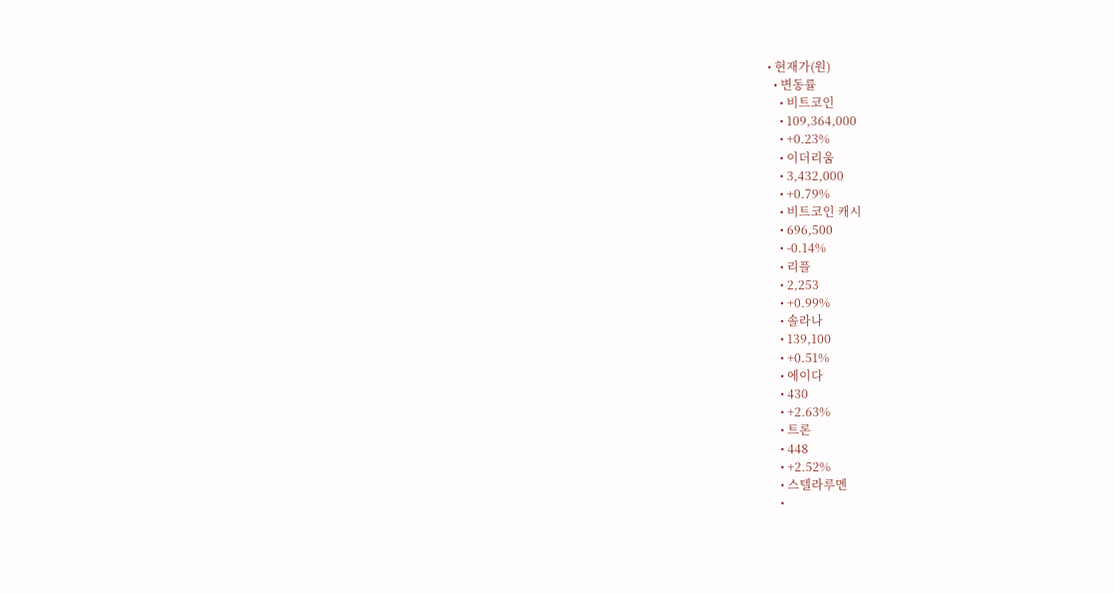• 현재가(원)
  • 변동률
    • 비트코인
    • 109,364,000
    • +0.23%
    • 이더리움
    • 3,432,000
    • +0.79%
    • 비트코인 캐시
    • 696,500
    • -0.14%
    • 리플
    • 2,253
    • +0.99%
    • 솔라나
    • 139,100
    • +0.51%
    • 에이다
    • 430
    • +2.63%
    • 트론
    • 448
    • +2.52%
    • 스텔라루멘
    •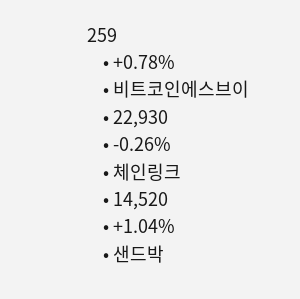259
    • +0.78%
    • 비트코인에스브이
    • 22,930
    • -0.26%
    • 체인링크
    • 14,520
    • +1.04%
    • 샌드박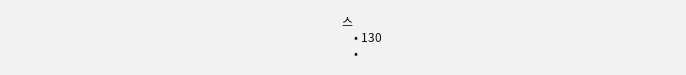스
    • 130
    •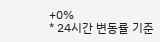+0%
* 24시간 변동률 기준